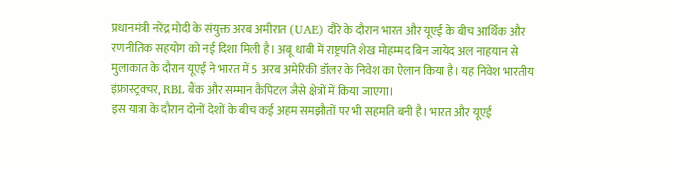प्रधानमंत्री नरेंद्र मोदी के संयुक्त अरब अमीरात (UAE) दौरे के दौरान भारत और यूएई के बीच आर्थिक और रणनीतिक सहयोग को नई दिशा मिली है। अबू धाबी में राष्ट्रपति शेख मोहम्मद बिन जायेद अल नाहयान से मुलाकात के दौरान यूएई ने भारत में 5 अरब अमेरिकी डॉलर के निवेश का ऐलान किया है। यह निवेश भारतीय इंफ्रास्ट्रक्चर, RBL बैंक और सम्मान कैपिटल जैसे क्षेत्रों में किया जाएगा।
इस यात्रा के दौरान दोनों देशों के बीच कई अहम समझौतों पर भी सहमति बनी है। भारत और यूएई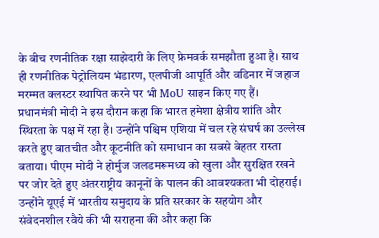के बीच रणनीतिक रक्षा साझेदारी के लिए फ्रेमवर्क समझौता हुआ है। साथ ही रणनीतिक पेट्रोलियम भंडारण, एलपीजी आपूर्ति और वडिनार में जहाज मरम्मत क्लस्टर स्थापित करने पर भी MoU साइन किए गए हैं।
प्रधानमंत्री मोदी ने इस दौरान कहा कि भारत हमेशा क्षेत्रीय शांति और स्थिरता के पक्ष में रहा है। उन्होंने पश्चिम एशिया में चल रहे संघर्ष का उल्लेख करते हुए बातचीत और कूटनीति को समाधान का सबसे बेहतर रास्ता बताया। पीएम मोदी ने होर्मुज जलडमरूमध्य को खुला और सुरक्षित रखने पर जोर देते हुए अंतरराष्ट्रीय कानूनों के पालन की आवश्यकता भी दोहराई।
उन्होंने यूएई में भारतीय समुदाय के प्रति सरकार के सहयोग और संवेदनशील रवैये की भी सराहना की और कहा कि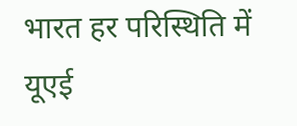भारत हर परिस्थिति में यूएई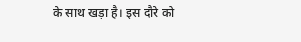के साथ खड़ा है। इस दौरे को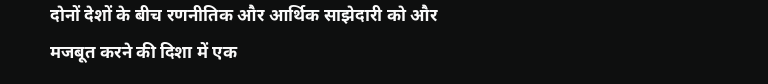दोनों देशों के बीच रणनीतिक और आर्थिक साझेदारी को और मजबूत करने की दिशा में एक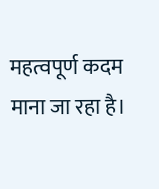महत्वपूर्ण कदम माना जा रहा है।